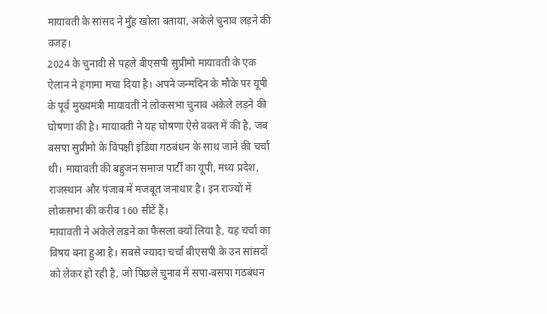मायावती के सांसद ने मुँह खोला बताया, अकेले चुनाव लड़ने की वजह।
2024 के चुनावी से पहले बीएसपी सुप्रीमो मायावती के एक ऐलान ने हंगामा मचा दिया है। अपने जन्मदिन के मौके पर यूपी के पूर्व मुख्यमंत्री मायावती ने लोकसभा चुनाव अकेले लड़ने की घोषणा की है। मायावती ने यह घोषणा ऐसे वक्त में की है, जब बसपा सुप्रीमो के विपक्षी इंडिया गठबंधन के साथ जाने की चर्चा थी। मायावती की बहुजन समाज पार्टी का यूपी, मध्य प्रदेश, राजस्थान और पंजाब में मजबूत जनाधार है। इन राज्यों में लोकसभा की करीब 160 सीटें हैं।
मायावती ने अकेले लड़ने का फैसला क्यों लिया है, यह चर्चा का विषय बना हुआ है। सबसे ज्यादा चर्चा बीएसपी के उन सांसदों को लेकर हो रही है, जो पिछले चुनाव में सपा-बसपा गठबंधन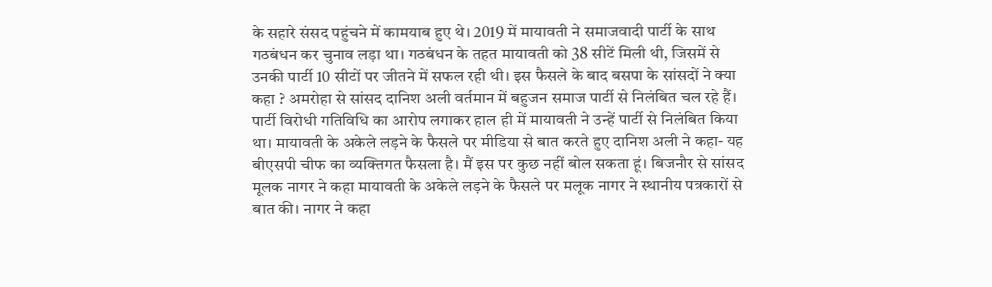के सहारे संसद पहुंचने में कामयाब हुए थे। 2019 में मायावती ने समाजवादी पार्टी के साथ गठबंधन कर चुनाव लड़ा था। गठबंधन के तहत मायावती को 38 सीटें मिली थी, जिसमें से उनकी पार्टी 10 सीटों पर जीतने में सफल रही थी। इस फैसले के बाद बसपा के सांसदों ने क्या कहा ? अमरोहा से सांसद दानिश अली वर्तमान में बहुजन समाज पार्टी से निलंबित चल रहे हैं। पार्टी विरोधी गतिविधि का आरोप लगाकर हाल ही में मायावती ने उन्हें पार्टी से निलंबित किया था। मायावती के अकेले लड़ने के फैसले पर मीडिया से बात करते हुए दानिश अली ने कहा- यह बीएसपी चीफ का व्यक्तिगत फैसला है। मैं इस पर कुछ नहीं बोल सकता हूं। बिजनौर से सांसद मूलक नागर ने कहा मायावती के अकेले लड़ने के फैसले पर मलूक नागर ने स्थानीय पत्रकारों से बात की। नागर ने कहा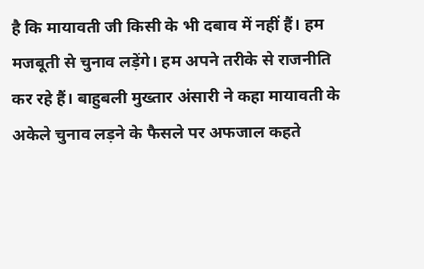है कि मायावती जी किसी के भी दबाव में नहीं हैं। हम मजबूती से चुनाव लड़ेंगे। हम अपने तरीके से राजनीति कर रहे हैं। बाहुबली मुख्तार अंसारी ने कहा मायावती के अकेले चुनाव लड़ने के फैसले पर अफजाल कहते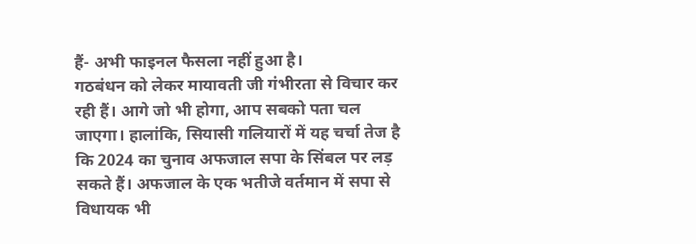हैं- अभी फाइनल फैसला नहीं हुआ है।
गठबंधन को लेकर मायावती जी गंभीरता से विचार कर रही हैं। आगे जो भी होगा, आप सबको पता चल जाएगा। हालांकि, सियासी गलियारों में यह चर्चा तेज है कि 2024 का चुनाव अफजाल सपा के सिंबल पर लड़ सकते हैं। अफजाल के एक भतीजे वर्तमान में सपा से विधायक भी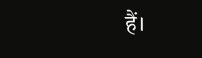हैं।